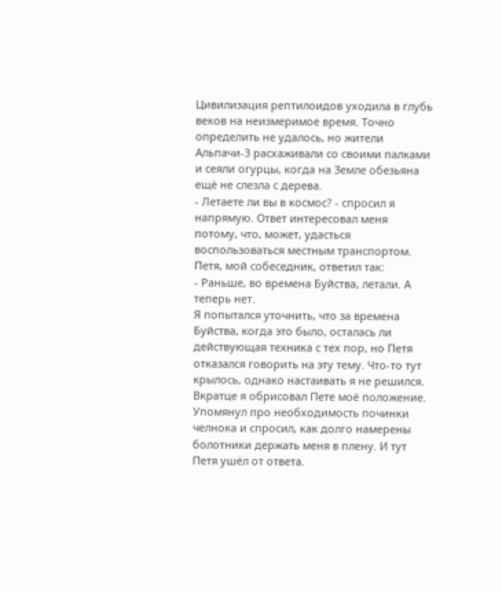Цивилизация рептилоидов уходила в глубь веков на неизмеримое время. Точно определить не удалось, но жители Альпачи-3 расхаживали со своими палками и сеяли огурцы, когда на Земле обезьяна ещё не слезла с дерева.
- Летаете ли вы в космос? - спросил я напрямую. Ответ интересовал меня потому, что, может, удасться воспользоваться местным транспортом.
Петя, мой собеседник, ответил так:
- Раньше, во времена Буйства, летали. А теперь нет.
Я попытался уточнить, что за времена Буйства, когда это было, осталась ли действующая техника с тех пор, но Петя отказался говорить на эту тему. Что-то тут крылось, однако настаивать я не решился.
Вкратце я обрисовал Пете моё положение. Упомянул про необходимость починки челнока и спросил, как долго намерены болотники держать меня в плену. И тут Петя ушёл от ответа.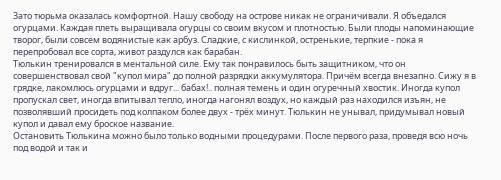Зато тюрьма оказалась комфортной. Нашу свободу на острове никак не ограничивали. Я объедался огурцами. Каждая плеть выращивала огурцы со своим вкусом и плотностью. Были плоды напоминающие творог, были совсем водянистые как арбуз. Сладкие, с кислинкой, остренькие, терпкие - пока я перепробовал все сорта, живот раздулся как барабан.
Тюлькин тренировался в ментальной силе. Ему так понравилось быть защитником, что он совершенствовал свой "купол мира" до полной разрядки аккумулятора. Причём всегда внезапно. Сижу я в грядке, лакомлюсь огурцами и вдруг... бабах!.. полная темень и один огуречный хвостик. Иногда купол пропускал свет, иногда впитывал тепло, иногда нагонял воздух, но каждый раз находился изъян, не позволявший просидеть под колпаком более двух - трёх минут. Тюлькин не унывал, придумывал новый купол и давал ему броское название.
Остановить Тюлькина можно было только водными процедурами. После первого раза, проведя всю ночь под водой и так и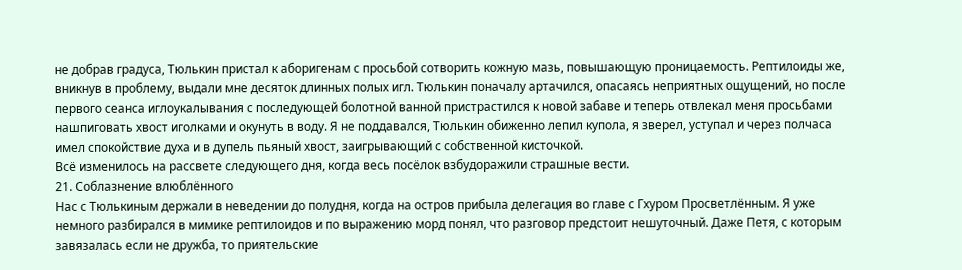не добрав градуса, Тюлькин пристал к аборигенам с просьбой сотворить кожную мазь, повышающую проницаемость. Рептилоиды же, вникнув в проблему, выдали мне десяток длинных полых игл. Тюлькин поначалу артачился, опасаясь неприятных ощущений, но после первого сеанса иглоукалывания с последующей болотной ванной пристрастился к новой забаве и теперь отвлекал меня просьбами нашпиговать хвост иголками и окунуть в воду. Я не поддавался, Тюлькин обиженно лепил купола, я зверел, уступал и через полчаса имел спокойствие духа и в дупель пьяный хвост, заигрывающий с собственной кисточкой.
Всё изменилось на рассвете следующего дня, когда весь посёлок взбудоражили страшные вести.
21. Соблазнение влюблённого
Нас с Тюлькиным держали в неведении до полудня, когда на остров прибыла делегация во главе с Гхуром Просветлённым. Я уже немного разбирался в мимике рептилоидов и по выражению морд понял, что разговор предстоит нешуточный. Даже Петя, с которым завязалась если не дружба, то приятельские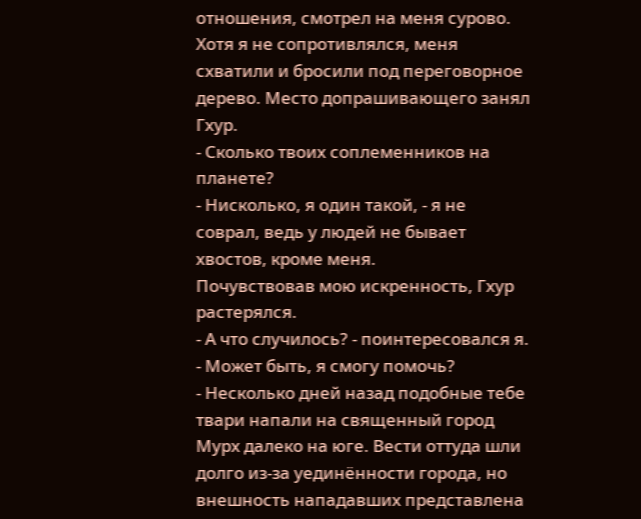отношения, смотрел на меня сурово.
Хотя я не сопротивлялся, меня схватили и бросили под переговорное дерево. Место допрашивающего занял Гхур.
- Сколько твоих соплеменников на планете?
- Нисколько, я один такой, - я не соврал, ведь у людей не бывает хвостов, кроме меня.
Почувствовав мою искренность, Гхур растерялся.
- А что случилось? - поинтересовался я. - Может быть, я смогу помочь?
- Несколько дней назад подобные тебе твари напали на священный город Мурх далеко на юге. Вести оттуда шли долго из-за уединённости города, но внешность нападавших представлена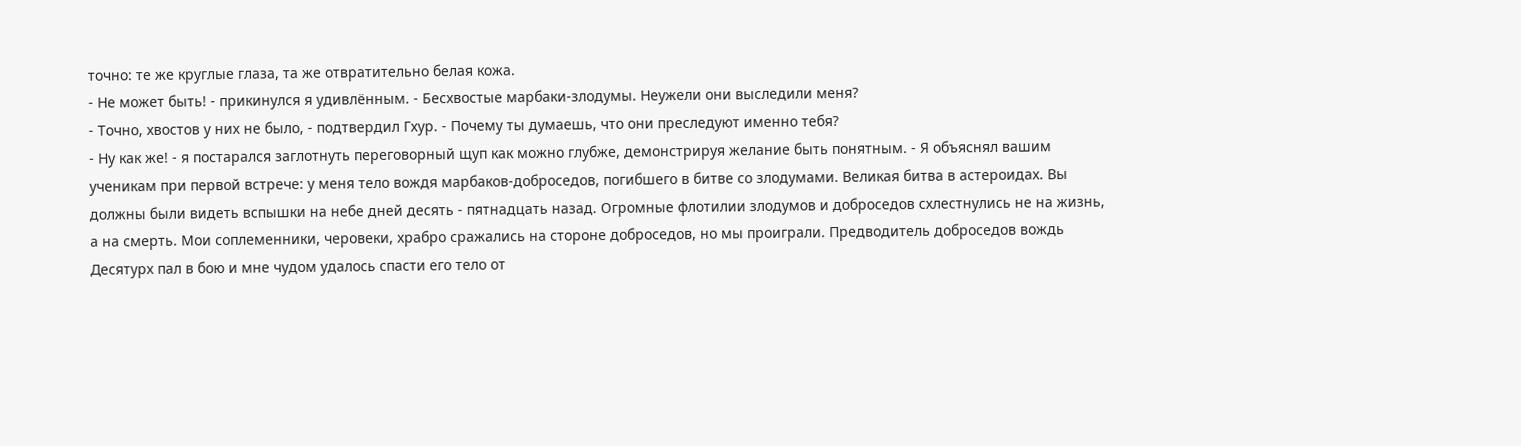точно: те же круглые глаза, та же отвратительно белая кожа.
- Не может быть! - прикинулся я удивлённым. - Бесхвостые марбаки-злодумы. Неужели они выследили меня?
- Точно, хвостов у них не было, - подтвердил Гхур. - Почему ты думаешь, что они преследуют именно тебя?
- Ну как же! - я постарался заглотнуть переговорный щуп как можно глубже, демонстрируя желание быть понятным. - Я объяснял вашим ученикам при первой встрече: у меня тело вождя марбаков-доброседов, погибшего в битве со злодумами. Великая битва в астероидах. Вы должны были видеть вспышки на небе дней десять - пятнадцать назад. Огромные флотилии злодумов и доброседов схлестнулись не на жизнь, а на смерть. Мои соплеменники, черовеки, храбро сражались на стороне доброседов, но мы проиграли. Предводитель доброседов вождь Десятурх пал в бою и мне чудом удалось спасти его тело от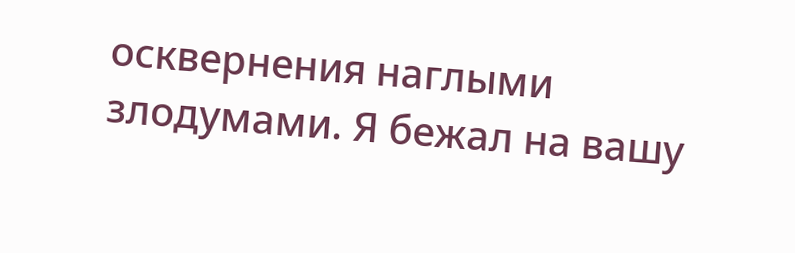осквернения наглыми злодумами. Я бежал на вашу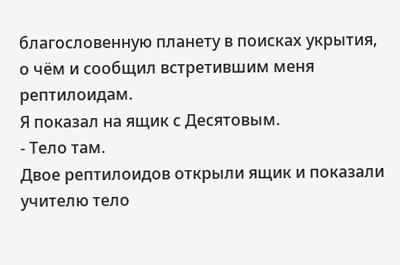благословенную планету в поисках укрытия, о чём и сообщил встретившим меня рептилоидам.
Я показал на ящик с Десятовым.
- Тело там.
Двое рептилоидов открыли ящик и показали учителю тело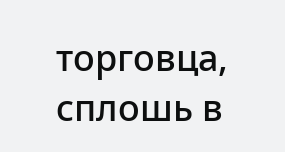торговца, сплошь в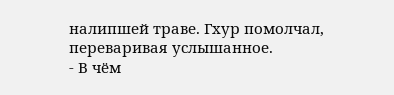налипшей траве. Гхур помолчал, переваривая услышанное.
- В чём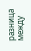разница между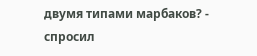двумя типами марбаков? - спросил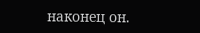наконец он.